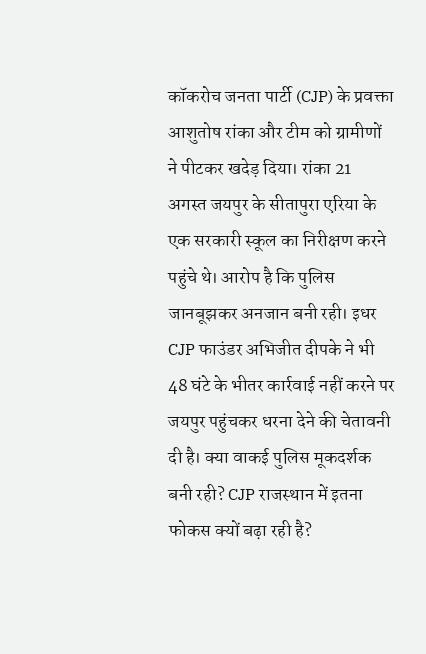कॉकरोच जनता पार्टी (CJP) के प्रवक्ता आशुतोष रांका और टीम को ग्रामीणों ने पीटकर खदेड़ दिया। रांका 21 अगस्त जयपुर के सीतापुरा एरिया के एक सरकारी स्कूल का निरीक्षण करने पहुंचे थे। आरोप है कि पुलिस जानबूझकर अनजान बनी रही। इधर CJP फाउंडर अभिजीत दीपके ने भी 48 घंटे के भीतर कार्रवाई नहीं करने पर जयपुर पहुंचकर धरना देने की चेतावनी दी है। क्या वाकई पुलिस मूकदर्शक बनी रही? CJP राजस्थान में इतना फोकस क्यों बढ़ा रही है?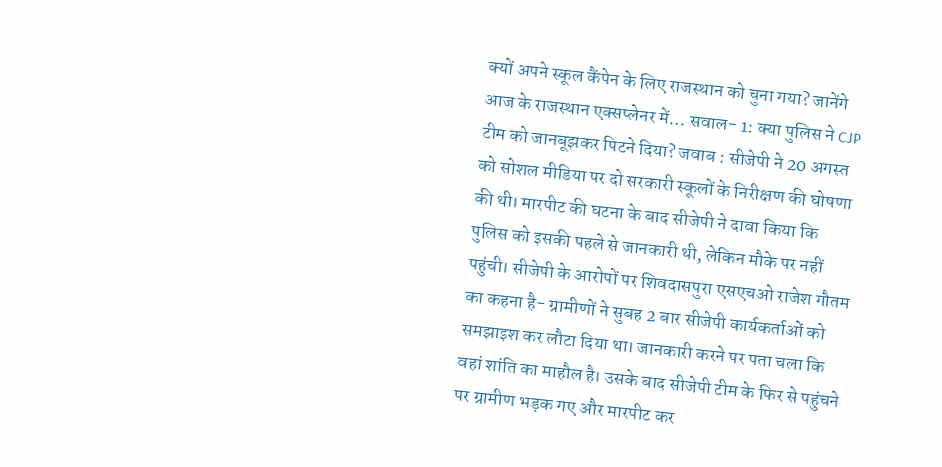क्यों अपने स्कूल कैंपेन के लिए राजस्थान को चुना गया? जानेंगे आज के राजस्थान एक्सप्लेनर में… सवाल- 1: क्या पुलिस ने CJP टीम को जानबूझकर पिटने दिया? जवाब : सीजेपी ने 20 अगस्त को सोशल मीडिया पर दो सरकारी स्कूलों के निरीक्षण की घोषणा की थी। मारपीट की घटना के बाद सीजेपी ने दावा किया कि पुलिस को इसकी पहले से जानकारी थी, लेकिन मौके पर नहीं पहुंची। सीजेपी के आरोपों पर शिवदासपुरा एसएचओ राजेश गौतम का कहना है- ग्रामीणों ने सुबह 2 बार सीजेपी कार्यकर्ताओं को समझाइश कर लौटा दिया था। जानकारी करने पर पता चला कि वहां शांति का माहौल है। उसके बाद सीजेपी टीम के फिर से पहुंचने पर ग्रामीण भड़क गए और मारपीट कर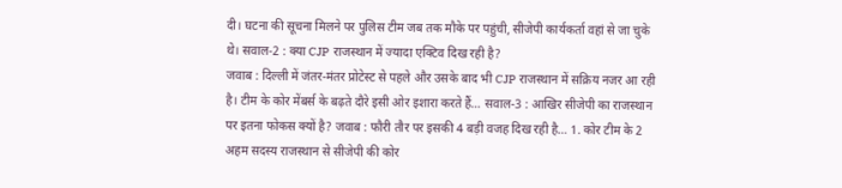दी। घटना की सूचना मिलने पर पुलिस टीम जब तक मौके पर पहुंची, सीजेपी कार्यकर्ता वहां से जा चुके थे। सवाल-2 : क्या CJP राजस्थान में ज्यादा एक्टिव दिख रही है?
जवाब : दिल्ली में जंतर-मंतर प्रोटेस्ट से पहले और उसके बाद भी CJP राजस्थान में सक्रिय नजर आ रही है। टीम के कोर मेंबर्स के बढ़ते दौरे इसी ओर इशारा करते हैं… सवाल-3 : आखिर सीजेपी का राजस्थान पर इतना फोकस क्यों है? जवाब : फौरी तौर पर इसकी 4 बड़ी वजह दिख रही है… 1. कोर टीम के 2 अहम सदस्य राजस्थान से सीजेपी की कोर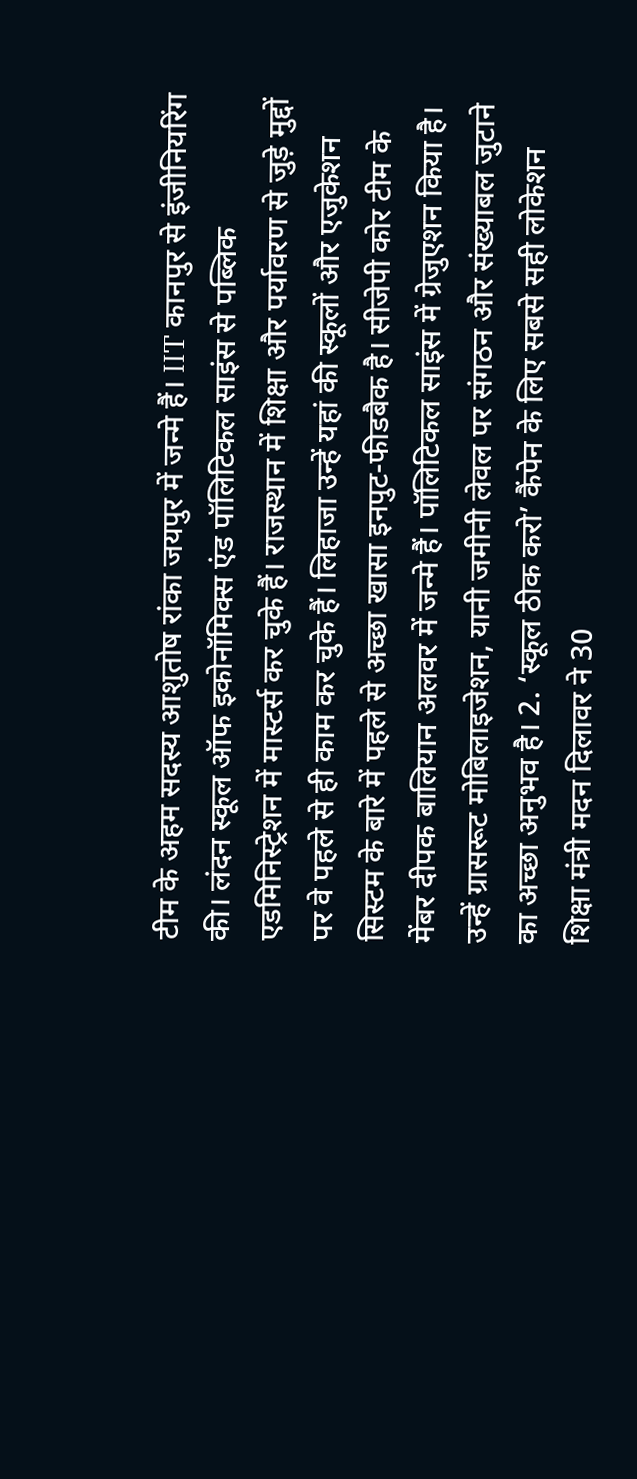टीम के अहम सदस्य आशुतोष रांका जयपुर में जन्मे हैं। IIT कानपुर से इंजीनियरिंग की। लंदन स्कूल ऑफ इकोनॉमिक्स एंड पॉलिटिकल साइंस से पब्लिक एडमिनिस्ट्रेशन में मास्टर्स कर चुके हैं। राजस्थान में शिक्षा और पर्यावरण से जुड़े मुद्दों पर वे पहले से ही काम कर चुके हैं। लिहाजा उन्हें यहां की स्कूलों और एजुकेशन सिस्टम के बारे में पहले से अच्छा खासा इनपुट-फीडबैक है। सीजेपी कोर टीम के मेंबर दीपक बालियान अलवर में जन्मे हैं। पॉलिटिकल साइंस में ग्रेजुएशन किया है। उन्हें ग्रासरूट मोबिलाइजेशन, यानी जमीनी लेवल पर संगठन और संख्याबल जुटाने का अच्छा अनुभव है। 2. ‘स्कूल ठीक करो’ कैंपेन के लिए सबसे सही लोकेशन शिक्षा मंत्री मदन दिलावर ने 30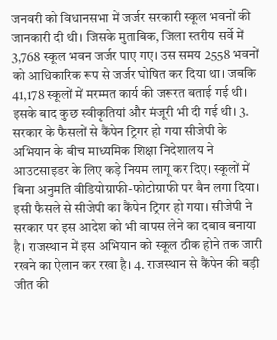जनवरी को विधानसभा में जर्जर सरकारी स्कूल भवनों की जानकारी दी थी। जिसके मुताबिक, जिला स्तरीय सर्वे में 3,768 स्कूल भवन जर्जर पाए गए। उस समय 2558 भवनों को आधिकारिक रूप से जर्जर घोषित कर दिया था। जबकि 41,178 स्कूलों में मरम्मत कार्य की जरूरत बताई गई थी। इसके बाद कुछ स्वीकृतियां और मंजूरी भी दी गई थी। 3. सरकार के फैसलों से कैंपेन ट्रिगर हो गया सीजेपी के अभियान के बीच माध्यमिक शिक्षा निदेशालय ने आउटसाइडर के लिए कड़े नियम लागू कर दिए। स्कूलों में बिना अनुमति वीडियोग्राफी-फोटोग्राफी पर बैन लगा दिया। इसी फैसले से सीजेपी का कैंपेन ट्रिगर हो गया। सीजेपी ने सरकार पर इस आदेश को भी वापस लेने का दबाव बनाया है। राजस्थान में इस अभियान को स्कूल ठीक होने तक जारी रखने का ऐलान कर रखा है। 4. राजस्थान से कैंपेन की बड़ी जीत की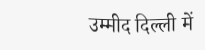उम्मीद दिल्ली में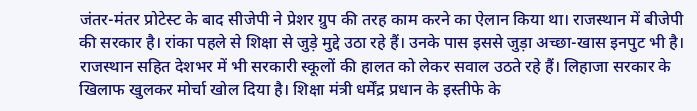जंतर-मंतर प्रोटेस्ट के बाद सीजेपी ने प्रेशर ग्रुप की तरह काम करने का ऐलान किया था। राजस्थान में बीजेपी की सरकार है। रांका पहले से शिक्षा से जुड़े मुद्दे उठा रहे हैं। उनके पास इससे जुड़ा अच्छा-खास इनपुट भी है। राजस्थान सहित देशभर में भी सरकारी स्कूलों की हालत को लेकर सवाल उठते रहे हैं। लिहाजा सरकार के खिलाफ खुलकर मोर्चा खोल दिया है। शिक्षा मंत्री धर्मेंद्र प्रधान के इस्तीफे के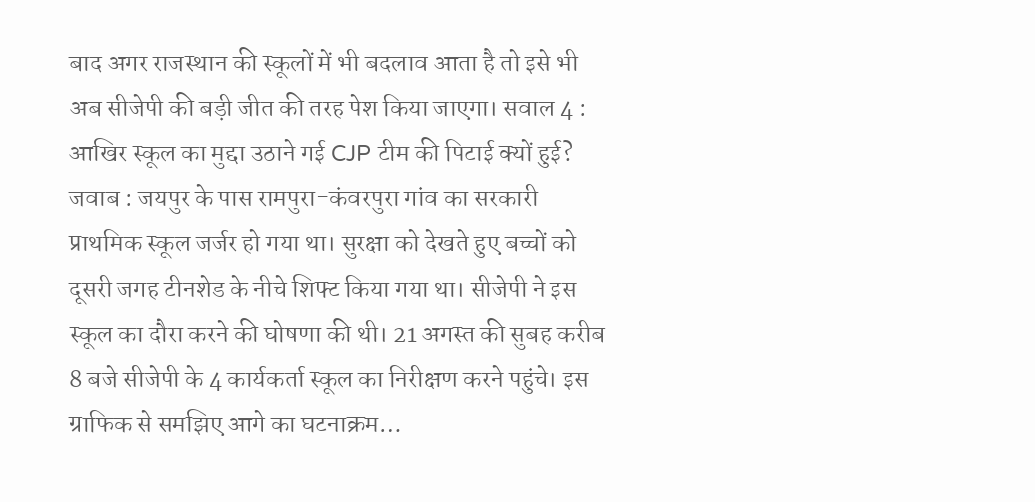बाद अगर राजस्थान की स्कूलों में भी बदलाव आता है तो इसे भी अब सीजेपी की बड़ी जीत की तरह पेश किया जाएगा। सवाल 4 : आखिर स्कूल का मुद्दा उठाने गई CJP टीम की पिटाई क्यों हुई? जवाब : जयपुर के पास रामपुरा-कंवरपुरा गांव का सरकारी प्राथमिक स्कूल जर्जर हो गया था। सुरक्षा को देखते हुए बच्चों को दूसरी जगह टीनशेड के नीचे शिफ्ट किया गया था। सीजेपी ने इस स्कूल का दौरा करने की घोषणा की थी। 21 अगस्त की सुबह करीब 8 बजे सीजेपी के 4 कार्यकर्ता स्कूल का निरीक्षण करने पहुंचे। इस ग्राफिक से समझिए आगे का घटनाक्रम…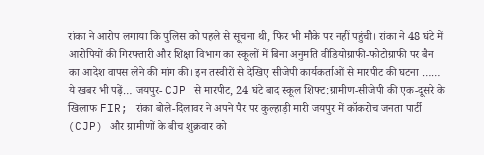रांका ने आरोप लगाया कि पुलिस को पहले से सूचना थी, फिर भी मौके पर नहीं पहुंची। रांका ने 48 घंटे में आरोपियों की गिरफ्तारी और शिक्षा विभाग का स्कूलों में बिना अनुमति वीडियोग्राफी-फोटोग्राफी पर बैन का आदेश वापस लेने की मांग की। इन तस्वीरों से देखिए सीजेपी कार्यकर्ताओं से मारपीट की घटना …… ये खबर भी पढ़ें… जयपुर- CJP से मारपीट, 24 घंटे बाद स्कूल शिफ्ट:ग्रामीण-सीजेपी की एक-दूसरे के खिलाफ FIR; रांका बोले-दिलावर ने अपने पैर पर कुल्हाड़ी मारी जयपुर में कॉकरोच जनता पार्टी (CJP) और ग्रामीणों के बीच शुक्रवार को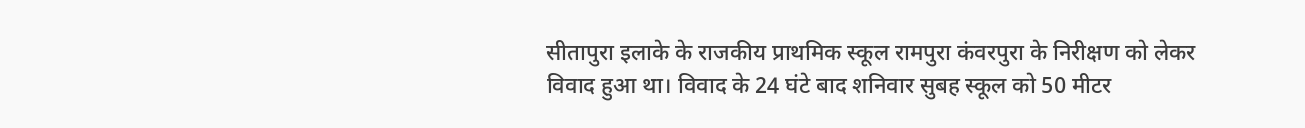सीतापुरा इलाके के राजकीय प्राथमिक स्कूल रामपुरा कंवरपुरा के निरीक्षण को लेकर विवाद हुआ था। विवाद के 24 घंटे बाद शनिवार सुबह स्कूल को 50 मीटर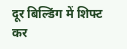दूर बिल्डिंग में शिफ्ट कर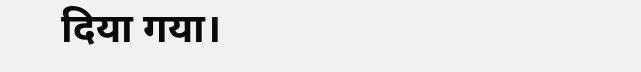दिया गया।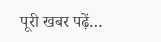पूरी खबर पढ़ें…